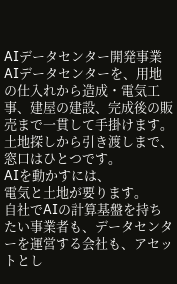AIデータセンター開発事業
AIデータセンターを、用地の仕入れから造成・電気工事、建屋の建設、完成後の販売まで一貫して手掛けます。土地探しから引き渡しまで、窓口はひとつです。
AIを動かすには、
電気と土地が要ります。
自社でAIの計算基盤を持ちたい事業者も、データセンターを運営する会社も、アセットとし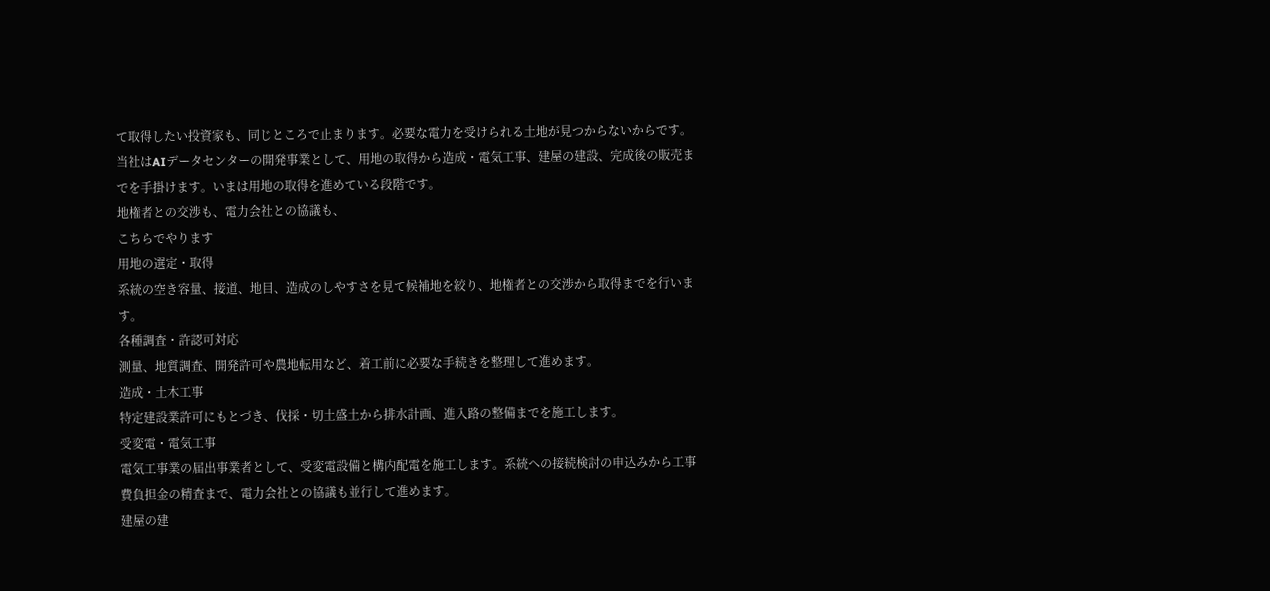て取得したい投資家も、同じところで止まります。必要な電力を受けられる土地が見つからないからです。当社はAIデータセンターの開発事業として、用地の取得から造成・電気工事、建屋の建設、完成後の販売までを手掛けます。いまは用地の取得を進めている段階です。
地権者との交渉も、電力会社との協議も、
こちらでやります
用地の選定・取得
系統の空き容量、接道、地目、造成のしやすさを見て候補地を絞り、地権者との交渉から取得までを行います。
各種調査・許認可対応
測量、地質調査、開発許可や農地転用など、着工前に必要な手続きを整理して進めます。
造成・土木工事
特定建設業許可にもとづき、伐採・切土盛土から排水計画、進入路の整備までを施工します。
受変電・電気工事
電気工事業の届出事業者として、受変電設備と構内配電を施工します。系統への接続検討の申込みから工事費負担金の精査まで、電力会社との協議も並行して進めます。
建屋の建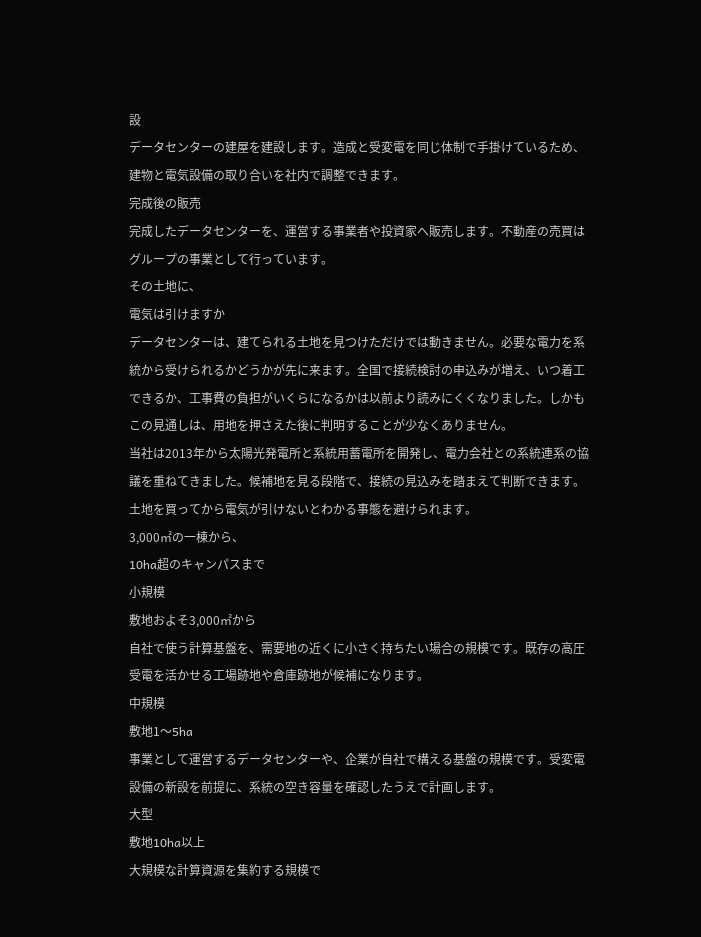設
データセンターの建屋を建設します。造成と受変電を同じ体制で手掛けているため、建物と電気設備の取り合いを社内で調整できます。
完成後の販売
完成したデータセンターを、運営する事業者や投資家へ販売します。不動産の売買はグループの事業として行っています。
その土地に、
電気は引けますか
データセンターは、建てられる土地を見つけただけでは動きません。必要な電力を系統から受けられるかどうかが先に来ます。全国で接続検討の申込みが増え、いつ着工できるか、工事費の負担がいくらになるかは以前より読みにくくなりました。しかもこの見通しは、用地を押さえた後に判明することが少なくありません。
当社は2013年から太陽光発電所と系統用蓄電所を開発し、電力会社との系統連系の協議を重ねてきました。候補地を見る段階で、接続の見込みを踏まえて判断できます。土地を買ってから電気が引けないとわかる事態を避けられます。
3,000㎡の一棟から、
10ha超のキャンパスまで
小規模
敷地およそ3,000㎡から
自社で使う計算基盤を、需要地の近くに小さく持ちたい場合の規模です。既存の高圧受電を活かせる工場跡地や倉庫跡地が候補になります。
中規模
敷地1〜5ha
事業として運営するデータセンターや、企業が自社で構える基盤の規模です。受変電設備の新設を前提に、系統の空き容量を確認したうえで計画します。
大型
敷地10ha以上
大規模な計算資源を集約する規模で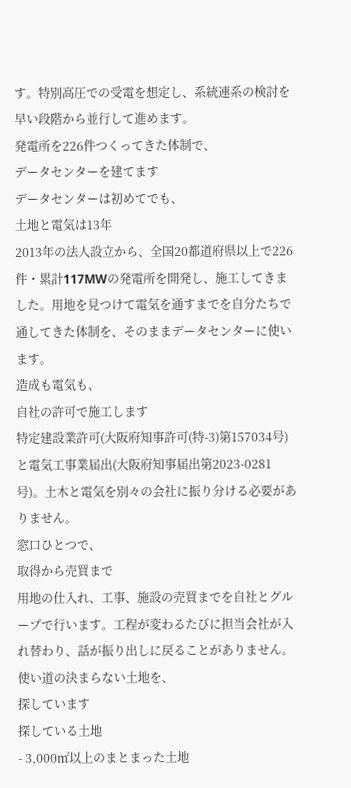す。特別高圧での受電を想定し、系統連系の検討を早い段階から並行して進めます。
発電所を226件つくってきた体制で、
データセンターを建てます
データセンターは初めてでも、
土地と電気は13年
2013年の法人設立から、全国20都道府県以上で226件・累計117MWの発電所を開発し、施工してきました。用地を見つけて電気を通すまでを自分たちで通してきた体制を、そのままデータセンターに使います。
造成も電気も、
自社の許可で施工します
特定建設業許可(大阪府知事許可(特-3)第157034号)と電気工事業届出(大阪府知事届出第2023-0281号)。土木と電気を別々の会社に振り分ける必要がありません。
窓口ひとつで、
取得から売買まで
用地の仕入れ、工事、施設の売買までを自社とグループで行います。工程が変わるたびに担当会社が入れ替わり、話が振り出しに戻ることがありません。
使い道の決まらない土地を、
探しています
探している土地
- 3,000㎡以上のまとまった土地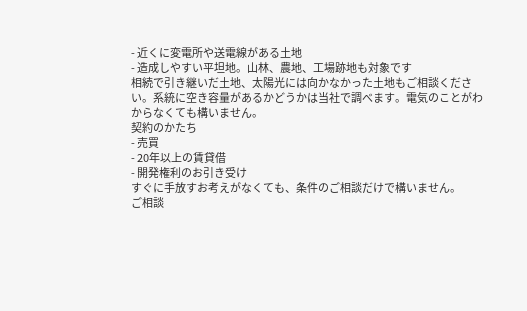- 近くに変電所や送電線がある土地
- 造成しやすい平坦地。山林、農地、工場跡地も対象です
相続で引き継いだ土地、太陽光には向かなかった土地もご相談ください。系統に空き容量があるかどうかは当社で調べます。電気のことがわからなくても構いません。
契約のかたち
- 売買
- 20年以上の賃貸借
- 開発権利のお引き受け
すぐに手放すお考えがなくても、条件のご相談だけで構いません。
ご相談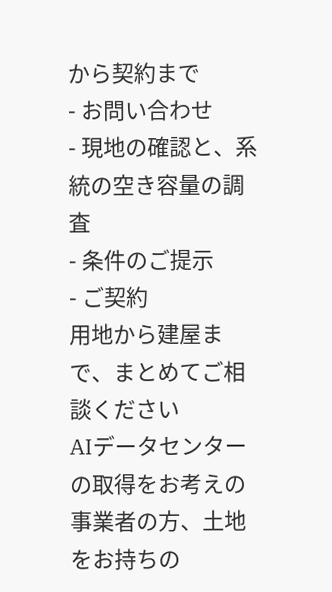から契約まで
- お問い合わせ
- 現地の確認と、系統の空き容量の調査
- 条件のご提示
- ご契約
用地から建屋まで、まとめてご相談ください
AIデータセンターの取得をお考えの事業者の方、土地をお持ちの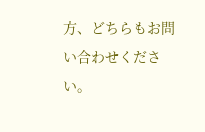方、どちらもお問い合わせください。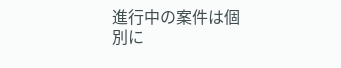進行中の案件は個別に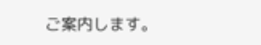ご案内します。